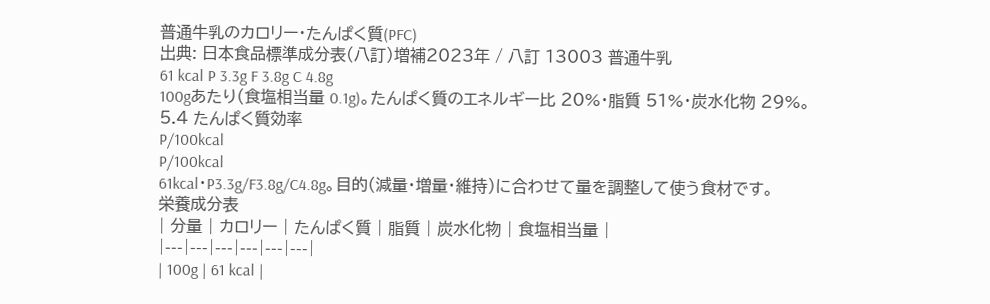普通牛乳のカロリー・たんぱく質(PFC)
出典: 日本食品標準成分表(八訂)増補2023年 / 八訂 13003 普通牛乳
61 kcal P 3.3g F 3.8g C 4.8g
100gあたり(食塩相当量 0.1g)。たんぱく質のエネルギー比 20%・脂質 51%・炭水化物 29%。
5.4 たんぱく質効率
P/100kcal
P/100kcal
61kcal・P3.3g/F3.8g/C4.8g。目的(減量・増量・維持)に合わせて量を調整して使う食材です。
栄養成分表
| 分量 | カロリー | たんぱく質 | 脂質 | 炭水化物 | 食塩相当量 |
|---|---|---|---|---|---|
| 100g | 61 kcal |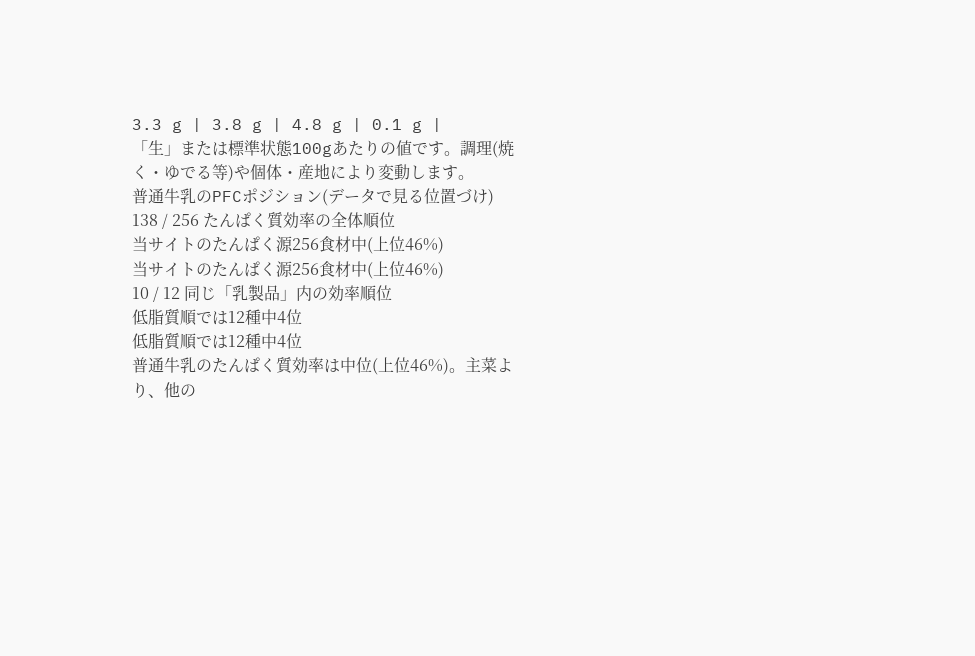3.3 g | 3.8 g | 4.8 g | 0.1 g |
「生」または標準状態100gあたりの値です。調理(焼く・ゆでる等)や個体・産地により変動します。
普通牛乳のPFCポジション(データで見る位置づけ)
138 / 256 たんぱく質効率の全体順位
当サイトのたんぱく源256食材中(上位46%)
当サイトのたんぱく源256食材中(上位46%)
10 / 12 同じ「乳製品」内の効率順位
低脂質順では12種中4位
低脂質順では12種中4位
普通牛乳のたんぱく質効率は中位(上位46%)。主菜より、他の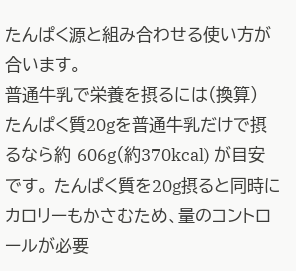たんぱく源と組み合わせる使い方が合います。
普通牛乳で栄養を摂るには(換算)
たんぱく質20gを普通牛乳だけで摂るなら約 606g(約370kcal) が目安です。 たんぱく質を20g摂ると同時にカロリーもかさむため、量のコントロールが必要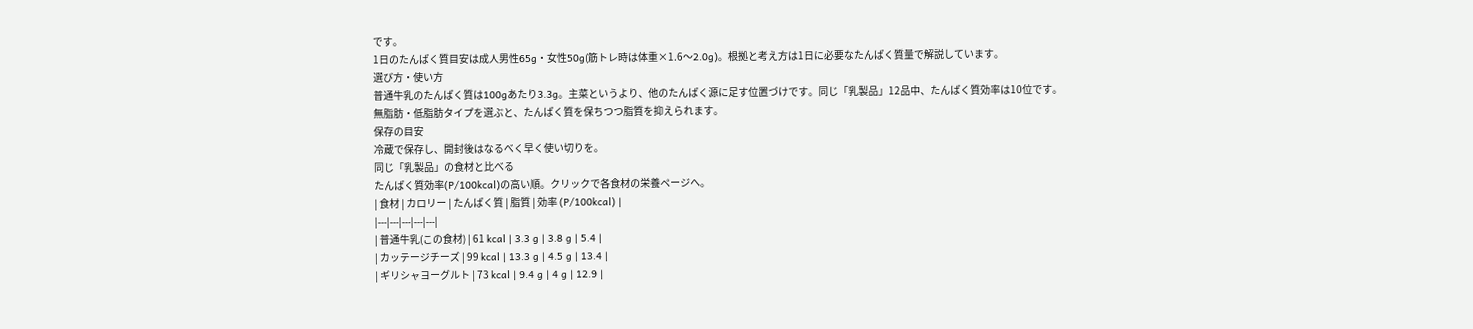です。
1日のたんぱく質目安は成人男性65g・女性50g(筋トレ時は体重×1.6〜2.0g)。根拠と考え方は1日に必要なたんぱく質量で解説しています。
選び方・使い方
普通牛乳のたんぱく質は100gあたり3.3g。主菜というより、他のたんぱく源に足す位置づけです。同じ「乳製品」12品中、たんぱく質効率は10位です。
無脂肪・低脂肪タイプを選ぶと、たんぱく質を保ちつつ脂質を抑えられます。
保存の目安
冷蔵で保存し、開封後はなるべく早く使い切りを。
同じ「乳製品」の食材と比べる
たんぱく質効率(P/100kcal)の高い順。クリックで各食材の栄養ページへ。
| 食材 | カロリー | たんぱく質 | 脂質 | 効率 (P/100kcal) |
|---|---|---|---|---|
| 普通牛乳(この食材) | 61 kcal | 3.3 g | 3.8 g | 5.4 |
| カッテージチーズ | 99 kcal | 13.3 g | 4.5 g | 13.4 |
| ギリシャヨーグルト | 73 kcal | 9.4 g | 4 g | 12.9 |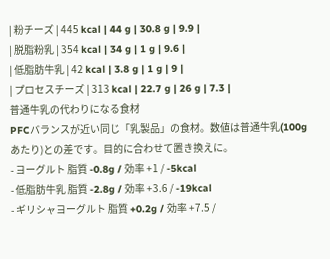| 粉チーズ | 445 kcal | 44 g | 30.8 g | 9.9 |
| 脱脂粉乳 | 354 kcal | 34 g | 1 g | 9.6 |
| 低脂肪牛乳 | 42 kcal | 3.8 g | 1 g | 9 |
| プロセスチーズ | 313 kcal | 22.7 g | 26 g | 7.3 |
普通牛乳の代わりになる食材
PFCバランスが近い同じ「乳製品」の食材。数値は普通牛乳(100gあたり)との差です。目的に合わせて置き換えに。
- ヨーグルト 脂質 -0.8g / 効率 +1 / -5kcal
- 低脂肪牛乳 脂質 -2.8g / 効率 +3.6 / -19kcal
- ギリシャヨーグルト 脂質 +0.2g / 効率 +7.5 /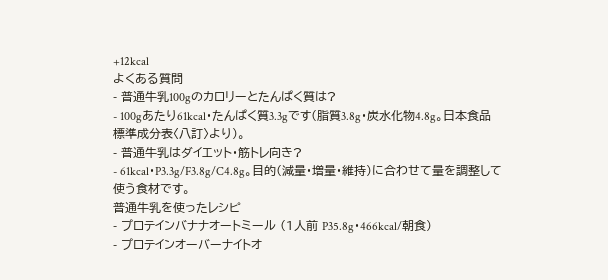+12kcal
よくある質問
- 普通牛乳100gのカロリーとたんぱく質は?
- 100gあたり61kcal・たんぱく質3.3gです(脂質3.8g・炭水化物4.8g。日本食品標準成分表〈八訂〉より)。
- 普通牛乳はダイエット・筋トレ向き?
- 61kcal・P3.3g/F3.8g/C4.8g。目的(減量・増量・維持)に合わせて量を調整して使う食材です。
普通牛乳を使ったレシピ
- プロテインバナナオートミール (1人前 P35.8g・466kcal/朝食)
- プロテインオーバーナイトオ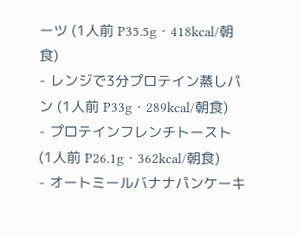ーツ (1人前 P35.5g・418kcal/朝食)
- レンジで3分プロテイン蒸しパン (1人前 P33g・289kcal/朝食)
- プロテインフレンチトースト (1人前 P26.1g・362kcal/朝食)
- オートミールバナナパンケーキ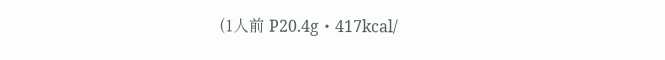(1人前 P20.4g・417kcal/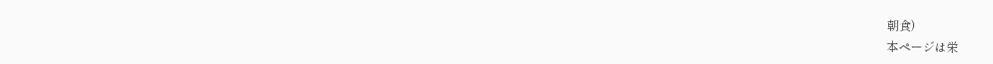朝食)
本ページは栄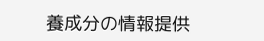養成分の情報提供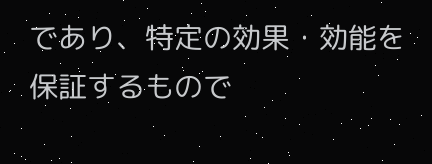であり、特定の効果・効能を保証するもので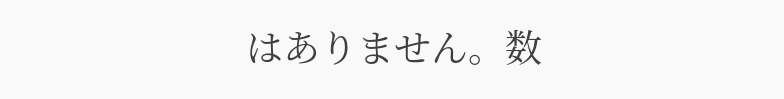はありません。数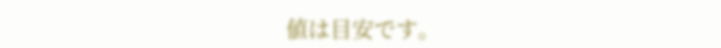値は目安です。